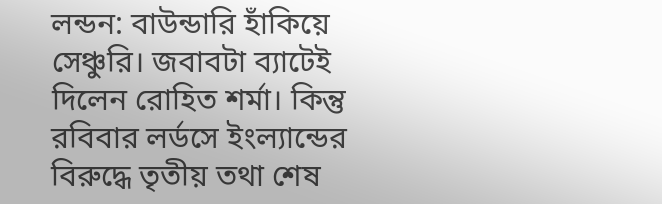লন্ডন: বাউন্ডারি হাঁকিয়ে সেঞ্চুরি। জবাবটা ব্যাটেই দিলেন রোহিত শর্মা। কিন্তু রবিবার লর্ডসে ইংল্যান্ডের বিরুদ্ধে তৃতীয় তথা শেষ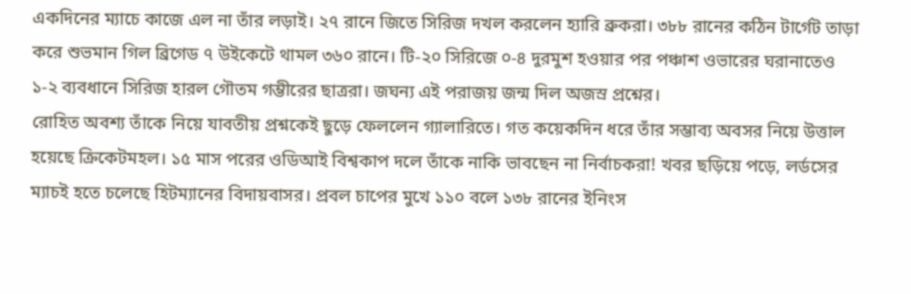একদিনের ম্যাচে কাজে এল না তাঁর লড়াই। ২৭ রানে জিতে সিরিজ দখল করলেন হ্যারি ব্রুকরা। ৩৮৮ রানের কঠিন টার্গেট তাড়া করে শুভমান গিল ব্রিগেড ৭ উইকেটে থামল ৩৬০ রানে। টি-২০ সিরিজে ০-৪ দুরমুশ হওয়ার পর পঞ্চাশ ওভারের ঘরানাতেও ১-২ ব্যবধানে সিরিজ হারল গৌতম গম্ভীরের ছাত্ররা। জঘন্য এই পরাজয় জন্ম দিল অজস্র প্রশ্নের।
রোহিত অবশ্য তাঁকে নিয়ে যাবতীয় প্রশ্নকেই ছুড়ে ফেললেন গ্যালারিতে। গত কয়েকদিন ধরে তাঁর সম্ভাব্য অবসর নিয়ে উত্তাল হয়েছে ক্রিকেটমহল। ১৫ মাস পরের ওডিআই বিশ্বকাপ দলে তাঁকে নাকি ভাবছেন না নির্বাচকরা! খবর ছড়িয়ে পড়ে, লর্ডসের ম্যাচই হতে চলেছে হিটম্যানের বিদায়বাসর। প্রবল চাপের মুখে ১১০ বলে ১৩৮ রানের ইনিংস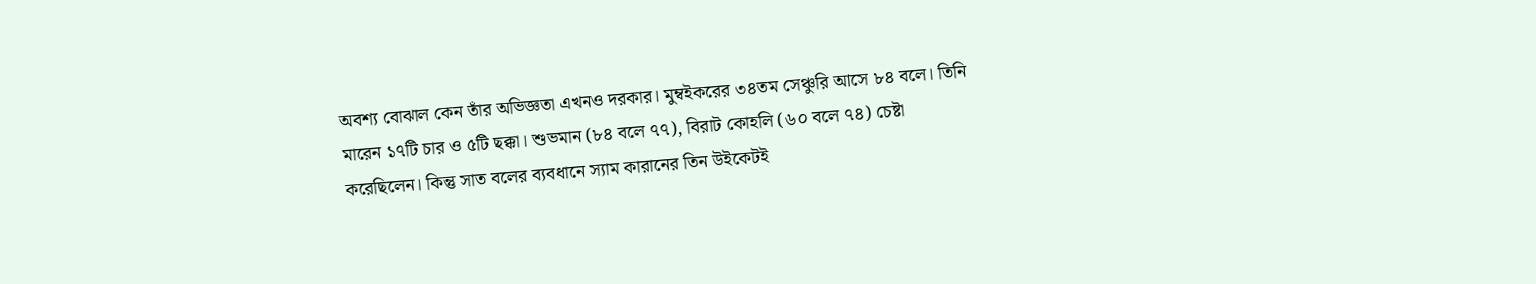অবশ্য বোঝাল কেন তাঁর অভিজ্ঞতা এখনও দরকার। মুম্বইকরের ৩৪তম সেঞ্চুরি আসে ৮৪ বলে। তিনি মারেন ১৭টি চার ও ৫টি ছক্কা। শুভমান (৮৪ বলে ৭৭), বিরাট কোহলি (৬০ বলে ৭৪) চেষ্টা করেছিলেন। কিন্তু সাত বলের ব্যবধানে স্যাম কারানের তিন উইকেটই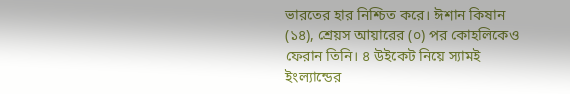ভারতের হার নিশ্চিত করে। ঈশান কিষান (১৪), শ্রেয়স আয়ারের (০) পর কোহলিকেও ফেরান তিনি। ৪ উইকেট নিয়ে স্যামই ইংল্যান্ডের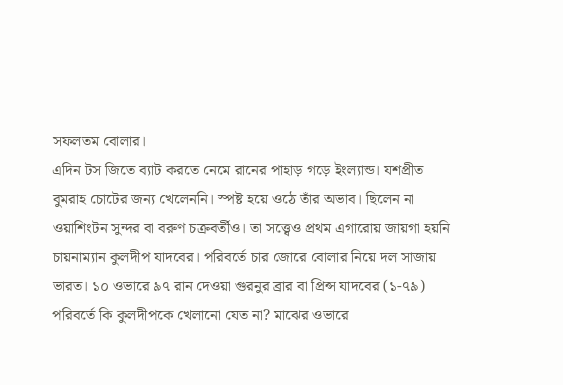সফলতম বোলার।
এদিন টস জিতে ব্যাট করতে নেমে রানের পাহাড় গড়ে ইংল্যান্ড। যশপ্রীত বুমরাহ চোটের জন্য খেলেননি। স্পষ্ট হয়ে ওঠে তাঁর অভাব। ছিলেন না ওয়াশিংটন সুন্দর বা বরুণ চক্রবর্তীও। তা সত্ত্বেও প্রথম এগারোয় জায়গা হয়নি চায়নাম্যান কুলদীপ যাদবের। পরিবর্তে চার জোরে বোলার নিয়ে দল সাজায় ভারত। ১০ ওভারে ৯৭ রান দেওয়া গুরনুর ব্রার বা প্রিন্স যাদবের (১-৭৯) পরিবর্তে কি কুলদীপকে খেলানো যেত না? মাঝের ওভারে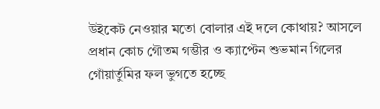উইকেট নেওয়ার মতো বোলার এই দলে কোথায়? আসলে প্রধান কোচ গৌতম গম্ভীর ও ক্যাপ্টেন শুভমান গিলের গোঁয়ার্তুমির ফল ভুগতে হচ্ছে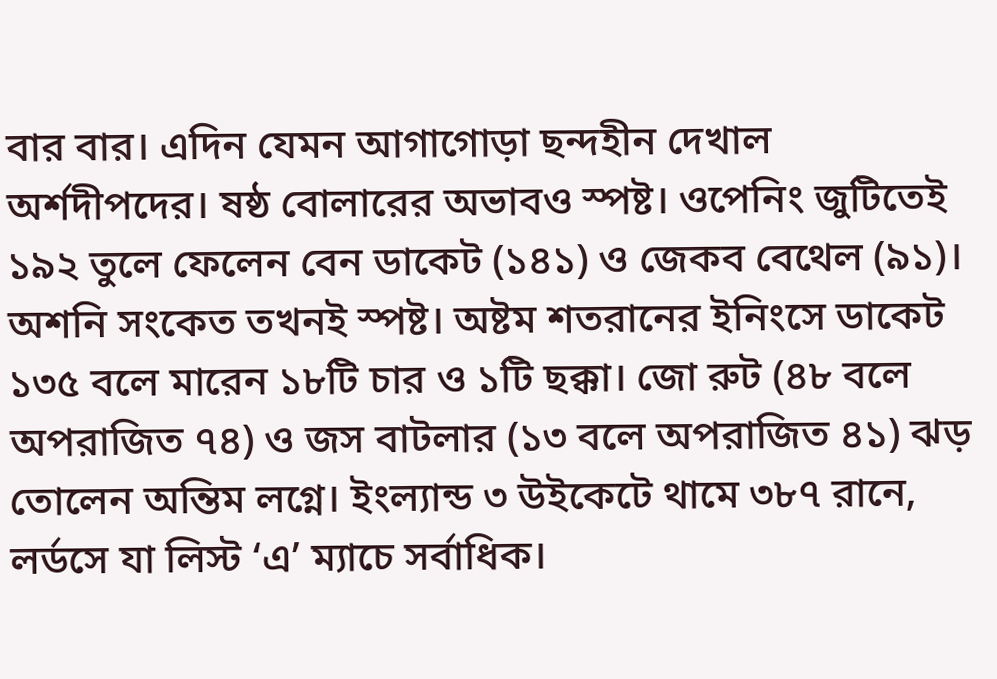বার বার। এদিন যেমন আগাগোড়া ছন্দহীন দেখাল অর্শদীপদের। ষষ্ঠ বোলারের অভাবও স্পষ্ট। ওপেনিং জুটিতেই ১৯২ তুলে ফেলেন বেন ডাকেট (১৪১) ও জেকব বেথেল (৯১)। অশনি সংকেত তখনই স্পষ্ট। অষ্টম শতরানের ইনিংসে ডাকেট ১৩৫ বলে মারেন ১৮টি চার ও ১টি ছক্কা। জো রুট (৪৮ বলে অপরাজিত ৭৪) ও জস বাটলার (১৩ বলে অপরাজিত ৪১) ঝড় তোলেন অন্তিম লগ্নে। ইংল্যান্ড ৩ উইকেটে থামে ৩৮৭ রানে, লর্ডসে যা লিস্ট ‘এ’ ম্যাচে সর্বাধিক।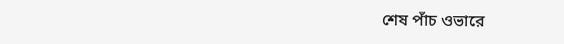শেষ পাঁচ ওভারে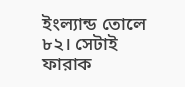ইংল্যান্ড তোলে ৮২। সেটাই ফারাক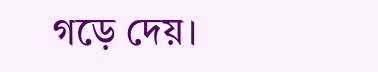গড়ে দেয়।